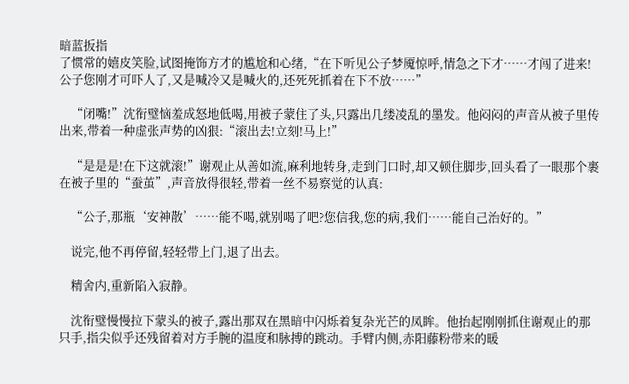暗蓝扳指
了惯常的嬉皮笑脸,试图掩饰方才的尴尬和心绪,“在下听见公子梦魇惊呼,情急之下才……才闯了进来!公子您刚才可吓人了,又是喊冷又是喊火的,还死死抓着在下不放……”

    “闭嘴!”沈衔璧恼羞成怒地低喝,用被子蒙住了头,只露出几缕凌乱的墨发。他闷闷的声音从被子里传出来,带着一种虚张声势的凶狠:“滚出去!立刻!马上!”

    “是是是!在下这就滚!”谢观止从善如流,麻利地转身,走到门口时,却又顿住脚步,回头看了一眼那个裹在被子里的“蚕茧”,声音放得很轻,带着一丝不易察觉的认真:

    “公子,那瓶‘安神散’……能不喝,就别喝了吧?您信我,您的病,我们……能自己治好的。”

    说完,他不再停留,轻轻带上门,退了出去。

    精舍内,重新陷入寂静。

    沈衔璧慢慢拉下蒙头的被子,露出那双在黑暗中闪烁着复杂光芒的凤眸。他抬起刚刚抓住谢观止的那只手,指尖似乎还残留着对方手腕的温度和脉搏的跳动。手臂内侧,赤阳藤粉带来的暖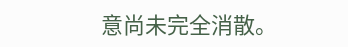意尚未完全消散。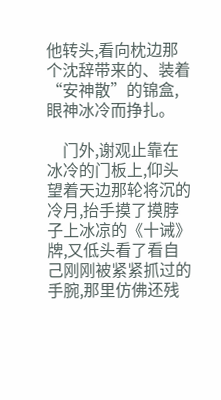他转头,看向枕边那个沈辞带来的、装着“安神散”的锦盒,眼神冰冷而挣扎。

    门外,谢观止靠在冰冷的门板上,仰头望着天边那轮将沉的冷月,抬手摸了摸脖子上冰凉的《十诫》牌,又低头看了看自己刚刚被紧紧抓过的手腕,那里仿佛还残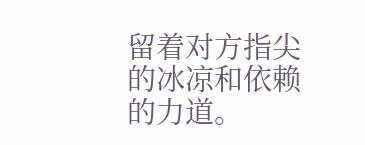留着对方指尖的冰凉和依赖的力道。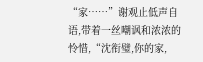“家……”谢观止低声自语,带着一丝嘲讽和浓浓的怜惜,“沈衔璧,你的家,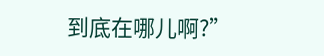到底在哪儿啊?”